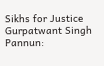Sikhs for Justice Gurpatwant Singh Pannun: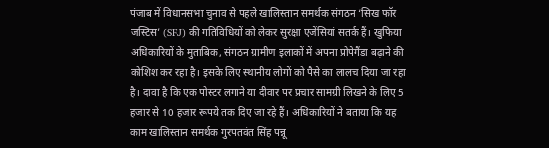पंजाब में विधानसभा चुनाव से पहले खालिस्तान समर्थक संगठन ‘सिख फॉर जस्टिस’ (SFJ) की गतिविधियों को लेकर सुरक्षा एजेंसियां सतर्क हैं। खुफिया अधिकारियों के मुताबिक, संगठन ग्रामीण इलाकों में अपना प्रोपेगैंडा बढ़ाने की कोशिश कर रहा है। इसके लिए स्थानीय लोगों को पैसे का लालच दिया जा रहा है। दावा है कि एक पोस्टर लगाने या दीवार पर प्रचार सामग्री लिखने के लिए 5 हजार से 10 हजार रूपये तक दिए जा रहे हैं। अधिकारियों ने बताया कि यह काम खालिस्तान समर्थक गुरपतवंत सिंह पन्नू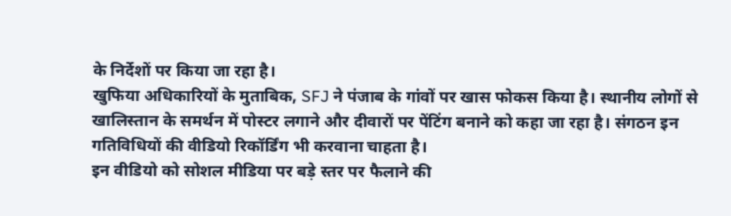के निर्देशों पर किया जा रहा है।
खुफिया अधिकारियों के मुताबिक, SFJ ने पंजाब के गांवों पर खास फोकस किया है। स्थानीय लोगों से खालिस्तान के समर्थन में पोस्टर लगाने और दीवारों पर पेंटिंग बनाने को कहा जा रहा है। संगठन इन गतिविधियों की वीडियो रिकॉर्डिंग भी करवाना चाहता है।
इन वीडियो को सोशल मीडिया पर बड़े स्तर पर फैलाने की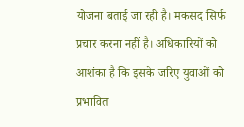योजना बताई जा रही है। मकसद सिर्फ प्रचार करना नहीं है। अधिकारियों को आशंका है कि इसके जरिए युवाओं को प्रभावित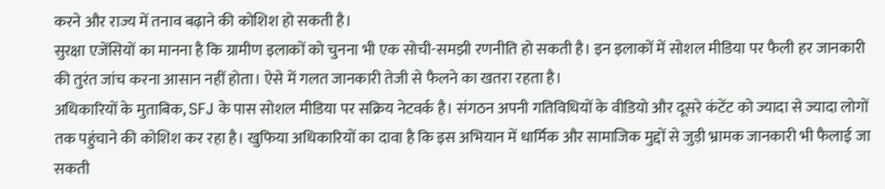करने और राज्य में तनाव बढ़ाने की कोशिश हो सकती है।
सुरक्षा एजेंसियों का मानना है कि ग्रामीण इलाकों को चुनना भी एक सोची-समझी रणनीति हो सकती है। इन इलाकों में सोशल मीडिया पर फैली हर जानकारी की तुरंत जांच करना आसान नहीं होता। ऐसे में गलत जानकारी तेजी से फैलने का खतरा रहता है।
अधिकारियों के मुताबिक, SFJ के पास सोशल मीडिया पर सक्रिय नेटवर्क है। संगठन अपनी गतिविधियों के वीडियो और दूसरे कंटेंट को ज्यादा से ज्यादा लोगों तक पहुंचाने की कोशिश कर रहा है। खुफिया अधिकारियों का दावा है कि इस अभियान में धार्मिक और सामाजिक मुद्दों से जुड़ी भ्रामक जानकारी भी फैलाई जा सकती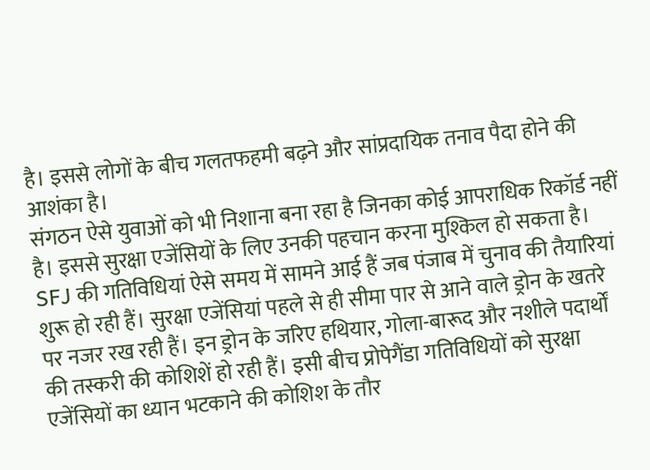है। इससे लोगों के बीच गलतफहमी बढ़ने और सांप्रदायिक तनाव पैदा होने की आशंका है।
संगठन ऐसे युवाओं को भी निशाना बना रहा है जिनका कोई आपराधिक रिकॉर्ड नहीं है। इससे सुरक्षा एजेंसियों के लिए उनकी पहचान करना मुश्किल हो सकता है।
SFJ की गतिविधियां ऐसे समय में सामने आई हैं जब पंजाब में चुनाव की तैयारियां शुरू हो रही हैं। सुरक्षा एजेंसियां पहले से ही सीमा पार से आने वाले ड्रोन के खतरे पर नजर रख रही हैं। इन ड्रोन के जरिए हथियार, गोला-बारूद और नशीले पदार्थों की तस्करी की कोशिशें हो रही हैं। इसी बीच प्रोपेगैंडा गतिविधियों को सुरक्षा एजेंसियों का ध्यान भटकाने की कोशिश के तौर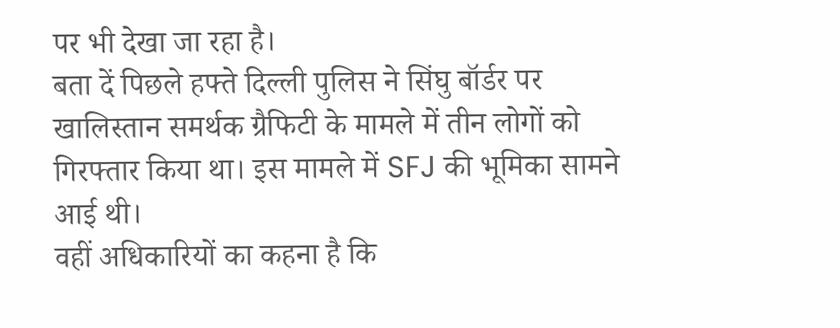पर भी देखा जा रहा है।
बता दें पिछले हफ्ते दिल्ली पुलिस ने सिंघु बॉर्डर पर खालिस्तान समर्थक ग्रैफिटी के मामले में तीन लोगों को गिरफ्तार किया था। इस मामले में SFJ की भूमिका सामने आई थी।
वहीं अधिकारियों का कहना है कि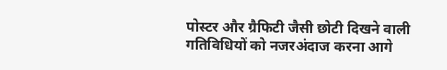पोस्टर और ग्रैफिटी जैसी छोटी दिखने वाली गतिविधियों को नजरअंदाज करना आगे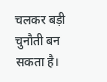चलकर बड़ी चुनौती बन सकता है।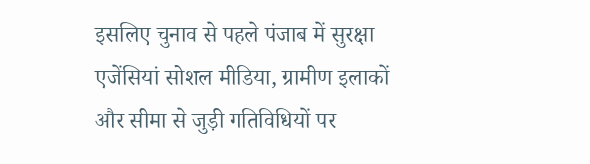इसलिए चुनाव से पहले पंजाब में सुरक्षा एजेंसियां सोशल मीडिया, ग्रामीण इलाकों और सीमा से जुड़ी गतिविधियों पर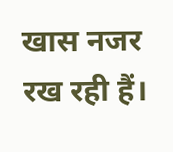खास नजर रख रही हैं।